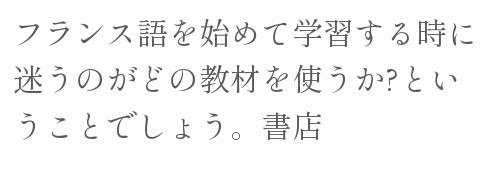フランス語を始めて学習する時に迷うのがどの教材を使うか?ということでしょう。書店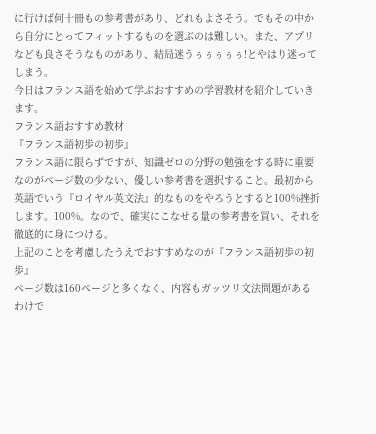に行けば何十冊もの参考書があり、どれもよさそう。でもその中から自分にとってフィットするものを選ぶのは難しい。また、アプリなども良さそうなものがあり、結局迷うぅぅぅぅぅ!とやはり迷ってしまう。
今日はフランス語を始めて学ぶおすすめの学習教材を紹介していきます。
フランス語おすすめ教材
『フランス語初歩の初歩』
フランス語に限らずですが、知識ゼロの分野の勉強をする時に重要なのがページ数の少ない、優しい参考書を選択すること。最初から英語でいう『ロイヤル英文法』的なものをやろうとすると100%挫折します。100%。なので、確実にこなせる量の参考書を買い、それを徹底的に身につける。
上記のことを考慮したうえでおすすめなのが『フランス語初歩の初歩』
ページ数は160ページと多くなく、内容もガッツリ文法問題があるわけで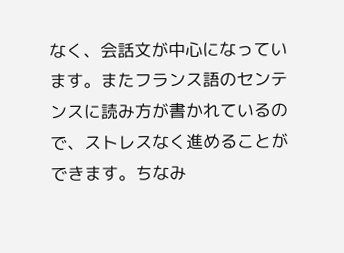なく、会話文が中心になっています。またフランス語のセンテンスに読み方が書かれているので、ストレスなく進めることができます。ちなみ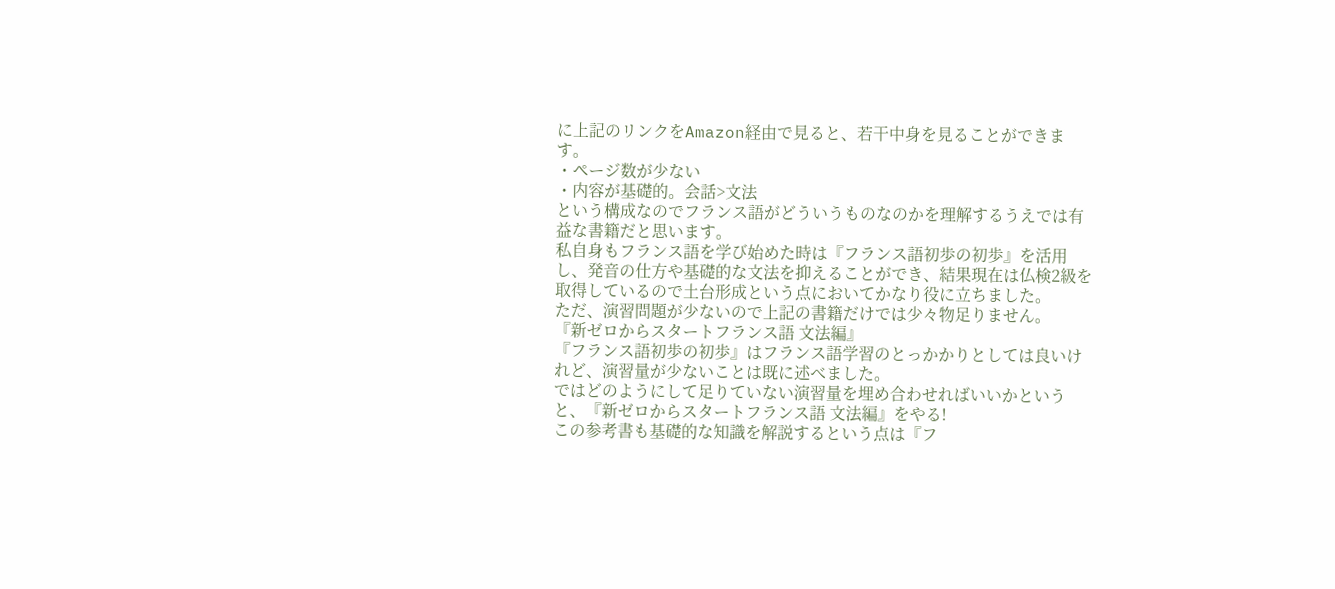に上記のリンクをAmazon経由で見ると、若干中身を見ることができます。
・ページ数が少ない
・内容が基礎的。会話>文法
という構成なのでフランス語がどういうものなのかを理解するうえでは有益な書籍だと思います。
私自身もフランス語を学び始めた時は『フランス語初歩の初歩』を活用し、発音の仕方や基礎的な文法を抑えることができ、結果現在は仏検2級を取得しているので土台形成という点においてかなり役に立ちました。
ただ、演習問題が少ないので上記の書籍だけでは少々物足りません。
『新ゼロからスタートフランス語 文法編』
『フランス語初歩の初歩』はフランス語学習のとっかかりとしては良いけれど、演習量が少ないことは既に述べました。
ではどのようにして足りていない演習量を埋め合わせればいいかというと、『新ゼロからスタートフランス語 文法編』をやる!
この参考書も基礎的な知識を解説するという点は『フ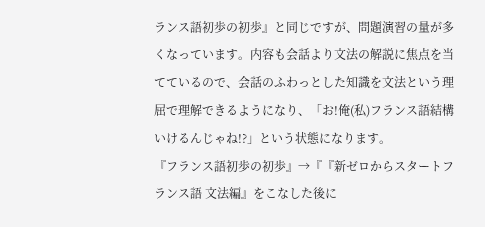ランス語初歩の初歩』と同じですが、問題演習の量が多くなっています。内容も会話より文法の解説に焦点を当てているので、会話のふわっとした知識を文法という理屈で理解できるようになり、「お!俺(私)フランス語結構いけるんじゃね!?」という状態になります。
『フランス語初歩の初歩』→『『新ゼロからスタートフランス語 文法編』をこなした後に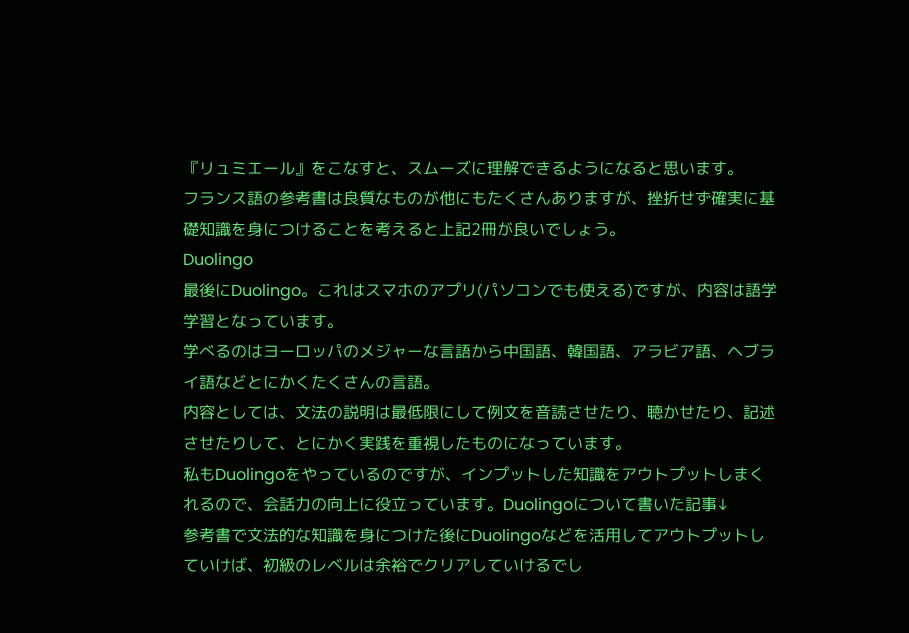『リュミエール』をこなすと、スムーズに理解できるようになると思います。
フランス語の参考書は良質なものが他にもたくさんありますが、挫折せず確実に基礎知識を身につけることを考えると上記2冊が良いでしょう。
Duolingo
最後にDuolingo。これはスマホのアプリ(パソコンでも使える)ですが、内容は語学学習となっています。
学べるのはヨーロッパのメジャーな言語から中国語、韓国語、アラビア語、ヘブライ語などとにかくたくさんの言語。
内容としては、文法の説明は最低限にして例文を音読させたり、聴かせたり、記述させたりして、とにかく実践を重視したものになっています。
私もDuolingoをやっているのですが、インプットした知識をアウトプットしまくれるので、会話力の向上に役立っています。Duolingoについて書いた記事↓
参考書で文法的な知識を身につけた後にDuolingoなどを活用してアウトプットしていけば、初級のレベルは余裕でクリアしていけるでし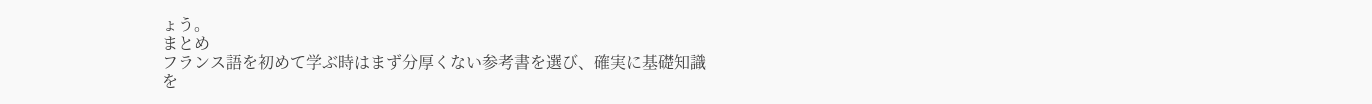ょう。
まとめ
フランス語を初めて学ぶ時はまず分厚くない参考書を選び、確実に基礎知識を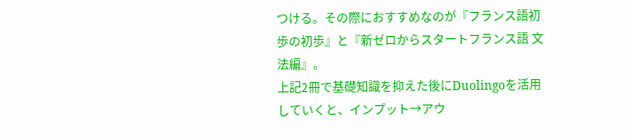つける。その際におすすめなのが『フランス語初歩の初歩』と『新ゼロからスタートフランス語 文法編』。
上記2冊で基礎知識を抑えた後にDuolingoを活用していくと、インプット→アウ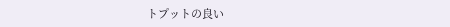トプットの良い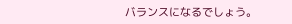バランスになるでしょう。